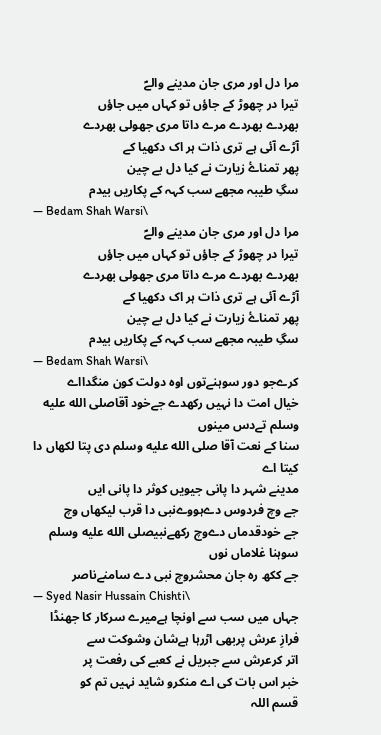مرا دل اور مری جان مدینے والےؐ
تیرا در چھوڑ کے جاؤں تو کہاں میں جاؤں
بھردے بھردے مرے داتا مری جھولی بھردے
آڑے آئی ہے تری ذات ہر اک دکھیا کے
پھر تمناۓ زیارت نے کیا دل بے چین
سگِ طیبہ مجھے سب کہہ کے پکاریں بیدم
— Bedam Shah Warsi\
مرا دل اور مری جان مدینے والےؐ
تیرا در چھوڑ کے جاؤں تو کہاں میں جاؤں
بھردے بھردے مرے داتا مری جھولی بھردے
آڑے آئی ہے تری ذات ہر اک دکھیا کے
پھر تمناۓ زیارت نے کیا دل بے چین
سگِ طیبہ مجھے سب کہہ کے پکاریں بیدم
— Bedam Shah Warsi\
کرےجو دور سوہنےتوں اوہ دولت کون منگدااے
خیال امت دا نہیں رکھدے جےخود آقاصلى الله عليه وسلم تےدس مینوں
سنا کے نعت آقا صلى الله عليه وسلم دی پتا لکھاں دا کیتا اے
مدینے شہر دا پانی جیویں کوثر دا پانی ایں
جے وچ فردوس دےہووےنبی دا قرب لیکھاں وچ
جے خودقدماں دےوچ رکھےنبیصلى الله عليه وسلم سوہنا غلاماں نوں
جے ککھ رہ جان محشروچ نبی دے سامنےناصر
— Syed Nasir Hussain Chishti\
جہاں میں سب سے اونچا ہےمیرے سرکار کا جھنڈا
فرازِ عرش پربھی اڑرہا ہےشان وشوکت سے
اتر کرعرش سے جبریل نے کعبے کی رفعت پر
خبر اس بات کی اے منکرو شاید نہیں تم کو
قسم اللہ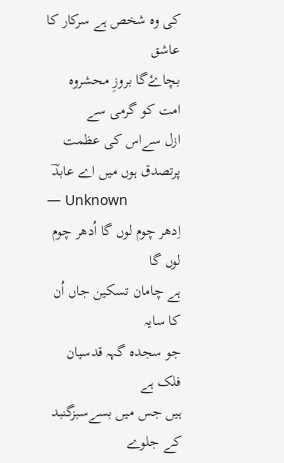کی وہ شخص ہے سرکار کا عاشق
بچاۓگا بروزِ محشروہ امت کو گرمی سے
ازل سےاس کی عظمت پرتصدق ہوں میں اے عابدؔ
— Unknown
اِدھر چوم لوں گا اُدھر چوم لوں گا
ہے چامان تسکین جاں اُن کا سایہ
جو سجدہ گہہ قدسیان فلک ہے
ہیں جس میں بسےسبزگنبد کے جلوے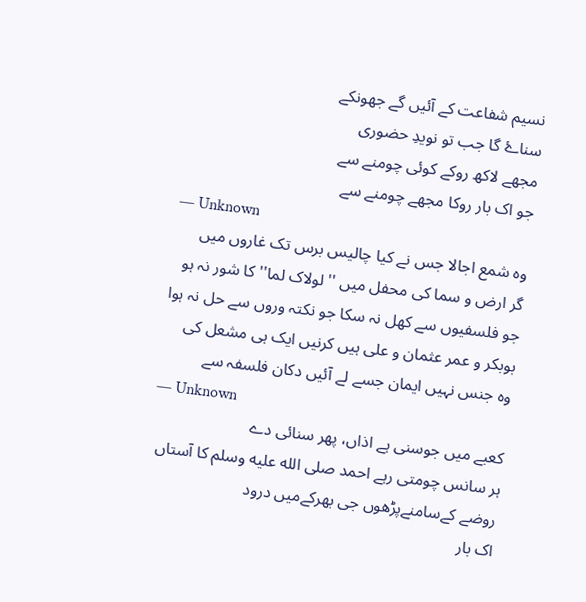نسیم شفاعت کے آئیں گے جھونکے
سناۓ گا جب تو نویدِ حضوری
مجھے لاکھ روکے کوئی چومنے سے
جو اک بار روکا مجھے چومنے سے
— Unknown
وہ شمع اجالا جس نے کیا چالیس برس تک غاروں میں
گر ارض و سما کی محفل میں '' لولاک لما'' کا شور نہ ہو
جو فلسفیوں سے کھل نہ سکا جو نکتہ وروں سے حل نہ ہوا
بوبکر و عمر عثمان و علی ہیں کرنیں ایک ہی مشعل کی
وہ جنس نہیں ایمان جسے لے آئیں دکان فلسفہ سے
— Unknown
کعبے میں جوسنی ہے اذاں، پھر سنائی دے
ہر سانس چومتی رہے احمد صلى الله عليه وسلم کا آستاں
روضے کےسامنےپڑھوں جی بھرکےمیں درود
اک بار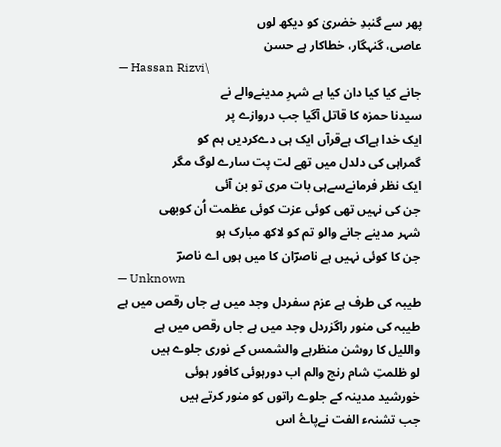پھر سے گنبدِ خضریٰ کو دیکھ لوں
عاصی، گنہگار، خطاکار ہے حسن
— Hassan Rizvi\
جانے کیا کیا دان کیا ہے شہرِ مدینےوالے نے
سیدنا حمزہ کا قاتل آگیا جب دروازے پر
ایک خدا ہےاک ہےقرآں ایک ہی دےکردیں ہم کو
گمراہی کی دلدل میں تھے لت پت سارے لوگ مگر
ایک نظر فرمانےسےہی بات مری تو بن آئی
جن کی نہیں تھی کوئی عزت کوئی عظمت اُن کوبھی
شہر مدینے جانے والو تم کو لاکھ مبارک ہو
جن کا کوئی نہیں ہے ناصرؔان کا میں ہوں اے ناصرؔ
— Unknown
طیبہ کی طرف ہے عزم سفردل وجد میں ہے جاں رقص میں ہے
طیبہ کی منور راگزردل وجد میں ہے جاں رقص میں ہے
واللیل کا روشن منظرہے والشمس کے نوری جلوے ہیں
لو ظلمتِ شام رنج والم اب دورہوئی کافور ہوئی
خورشید مدینہ کے جلوے راتوں کو منور کرتے ہیں
جب تشنہء الفت نےپاۓ اس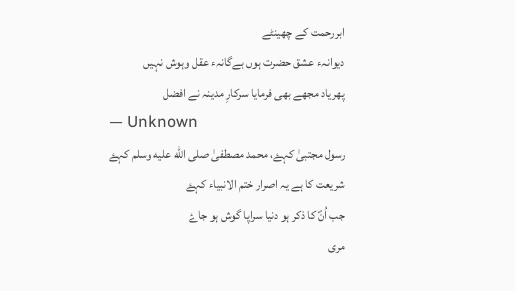ابررحمت کے چھینٹے
دیوانہء عشق حضرت ہوں بےگانہء عقل وہوش نہیں
پھریاد مجھے بھی فرمایا سرکارِ مدینہ نے افضل
— Unknown
رسول مجتبیٰ کہۓ، محمد مصطفیٰ صلى الله عليه وسلم کہۓ
شریعت کا ہے یہ اصرار ختم الانبیاء کہۓ
جب اُنؐ کا ذکر ہو دنیا سراپا گوش ہو جاۓ
مری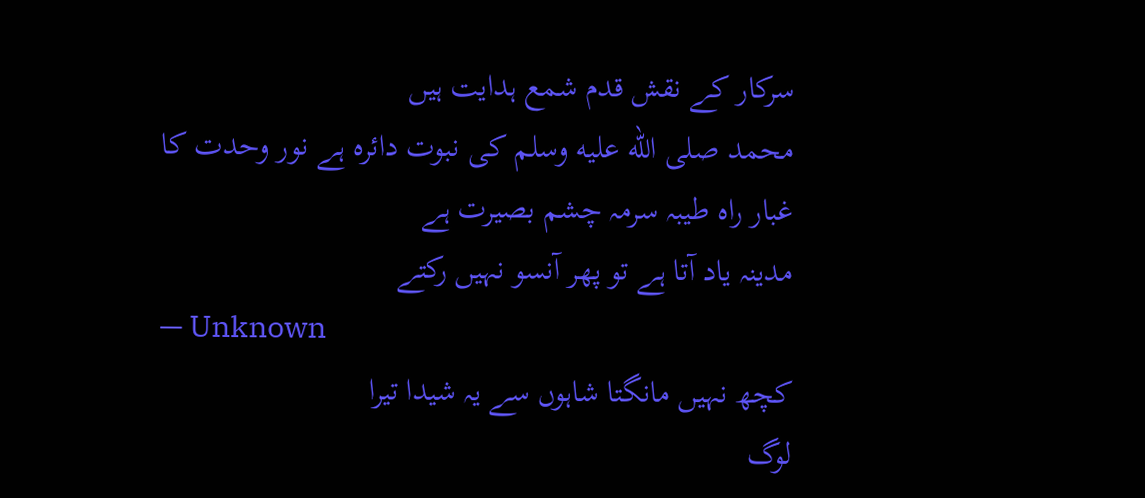سرکار کے نقش قدم شمع ہدایت ہیں
محمد صلى الله عليه وسلم کی نبوت دائرہ ہے نور وحدت کا
غبار راہ طیبہ سرمہ چشم بصیرت ہے
مدینہ یاد آتا ہے تو پھر آنسو نہیں رکتے
— Unknown
کچھ نہیں مانگتا شاہوں سے یہ شیدا تیرا
لوگ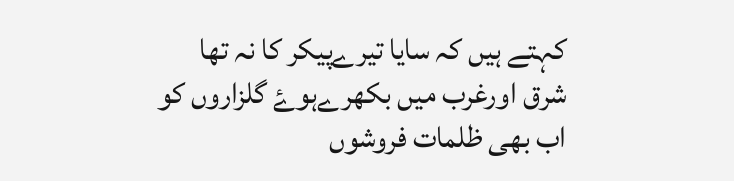کہتے ہیں کہ سایا تیرےپیکر کا نہ تھا
شرق اورغرب میں بکھرےہوۓ گلزاروں کو
اب بھی ظلمات فروشوں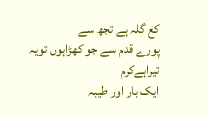کع گلہ ہے تجھ سے
پورے قدم سے جو کھڑاہوں تویہ تیراہےکرم
ایک بار اور طیبہ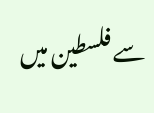سے فلسطین میں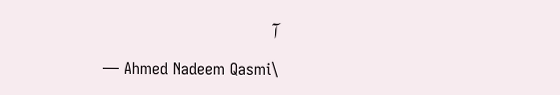آ
— Ahmed Nadeem Qasmi\